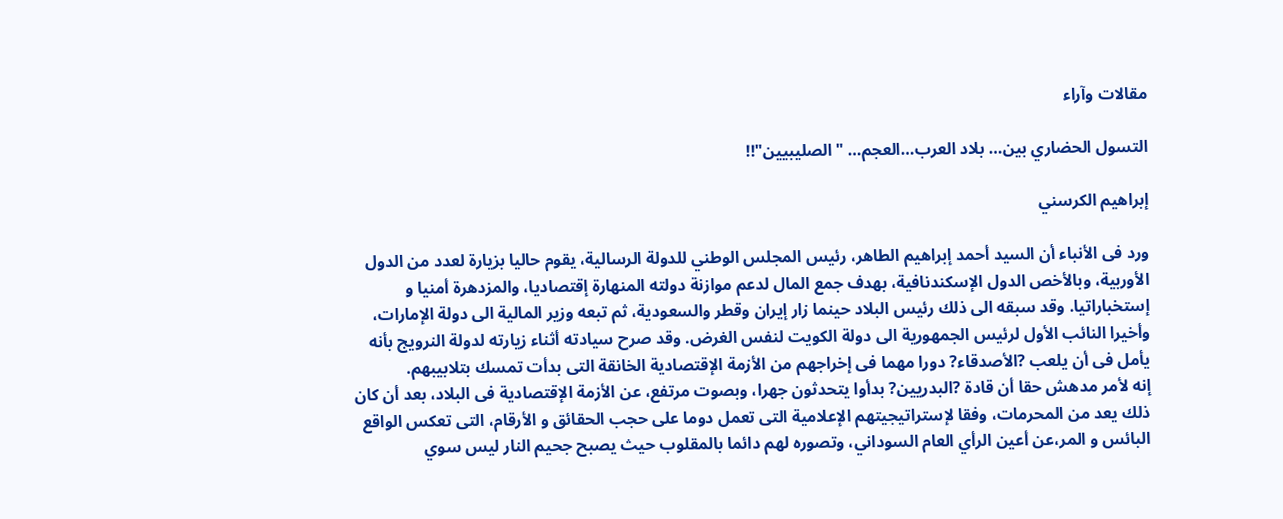مقالات وآراء

التسول الحضاري بين… بلاد العرب…العجم… "الصليبيين"!!

إبراهيم الكرسني

ورد فى الأنباء أن السيد أحمد إبراهيم الطاهر، رئيس المجلس الوطني للدولة الرسالية، يقوم حاليا بزيارة لعدد من الدول الأوربية، وبالأخص الدول الإسكندنافية، بهدف جمع المال لدعم موازنة دولته المنهارة إقتصاديا، والمزدهرة أمنيا و إستخباراتيا. وقد سبقه الى ذلك رئيس البلاد حينما زار إيران وقطر والسعودية، ثم تبعه وزير المالية الى دولة الإمارات، وأخيرا النائب الأول لرئيس الجمهورية الى دولة الكويت لنفس الغرض. وقد صرح سيادته أثناء زيارته لدولة النرويج بأنه يأمل فى أن يلعب ?الأصدقاء? دورا مهما فى إخراجهم من الأزمة الإقتصادية الخانقة التى بدأت تمسك بتلابيبهم.
إنه لأمر مدهش حقا أن قادة ?البدريين? بدأوا يتحدثون جهرا، وبصوت مرتفع، عن الأزمة الإقتصادية فى البلاد، بعد أن كان ذلك يعد من المحرمات، وفقا لإستراتيجيتهم الإعلامية التى تعمل دوما على حجب الحقائق و الأرقام، التى تعكس الواقع البائس و المر،عن أعين الرأي العام السوداني، وتصوره لهم دائما بالمقلوب حيث يصبح جحيم النار ليس سوي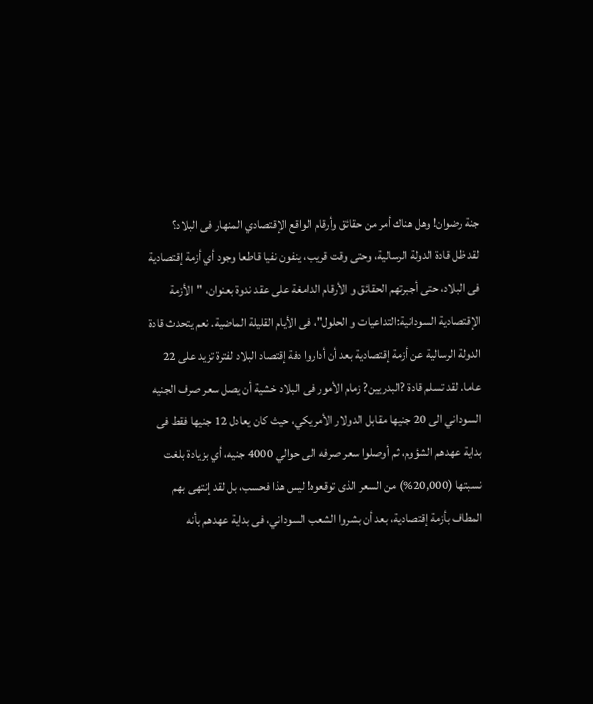جنة رضوان! وهل هناك أمر من حقائق وأرقام الواقع الإقتصادي المنهار فى البلاد؟
لقد ظل قادة الدولة الرسالية، وحتى وقت قريب، ينفون نفيا قاطعا وجود أي أزمة إقتصادية فى البلاد، حتى أجبرتهم الحقائق و الأرقام الدامغة على عقد ندوة بعنوان، "الأزمة الإقتصادية السودانية:التداعيات و الحلول"، فى الأيام القليلة الماضية. نعم يتحدث قادة الدولة الرسالية عن أزمة إقتصادية بعد أن أداروا دفة إقتصاد البلاد لفترة تزيد على 22 عاما. لقد تسلم قادة ?البدريين? زمام الأمور فى البلاد خشية أن يصل سعر صرف الجنيه السوداني الى 20 جنيها مقابل الدولار الأمريكي، حيث كان يعادل 12 جنيها فقط فى بداية عهدهم الشؤوم، ثم أوصلوا سعر صرفه الى حوالي 4000 جنيه، أي بزيادة بلغت نسبتها (20,000%) من السعر الذى توقعوه! ليس هذا فحسب، بل لقد إنتهى بهم المطاف بأزمة إقتصادية، بعد أن بشروا الشعب السوداني، فى بداية عهدهم بأنه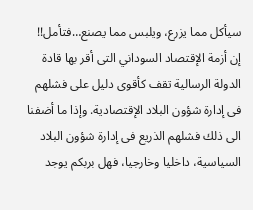سيأكل مما يزرع، ويلبس مما يصنع…فتأمل!!
إن أزمة الإقتصاد السوداني التى أقر بها قادة الدولة الرسالية تقف كأقوى دليل على فشلهم فى إدارة شؤون البلاد الإقتصادية. وإذا ما أضفنا الى ذلك فشلهم الذريع فى إدارة شؤون البلاد السياسية، داخليا وخارجيا، فهل بربكم يوجد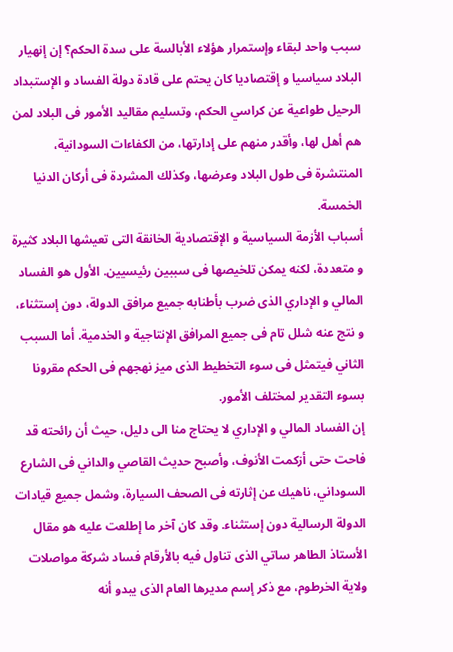سبب واحد لبقاء وإستمرار هؤلاء الأبالسة على سدة الحكم؟ إن إنهيار البلاد سياسيا و إقتصاديا كان يحتم على قادة دولة الفساد و الإستبداد الرحيل طواعية عن كراسي الحكم، وتسليم مقاليد الأمور فى البلاد لمن هم أهل لها، وأقدر منهم على إدارتها، من الكفاءات السودانية، المنتشرة فى طول البلاد وعرضها، وكذلك المشردة فى أركان الدنيا الخمسة.
أسباب الأزمة السياسية و الإقتصادية الخانقة التى تعيشها البلاد كثيرة و متعددة، لكنه يمكن تلخيصها فى سببين رئيسيين. الأول هو الفساد المالي و الإداري الذى ضرب بأطنابه جميع مرافق الدولة، دون إستثناء، و نتج عنه شلل تام فى جميع المرافق الإنتاجية و الخدمية. أما السبب الثاني فيتمثل فى سوء التخطيط الذى ميز نهجهم فى الحكم مقرونا بسوء التقدير لمختلف الأمور.
إن الفساد المالي و الإداري لا يحتاج منا الى دليل، حيث أن رائحته قد فاحت حتى أزكمت الأنوف، وأصبح حديث القاصي والداني فى الشارع السوداني، ناهيك عن إثارته فى الصحف السيارة، وشمل جميع قيادات الدولة الرسالية دون إستثناء. وقد كان آخر ما إطلعت عليه هو مقال الأستاذ الطاهر ساتي الذى تناول فيه بالأرقام فساد شركة مواصلات ولاية الخرطوم، مع ذكر إسم مديرها العام الذى يبدو أنه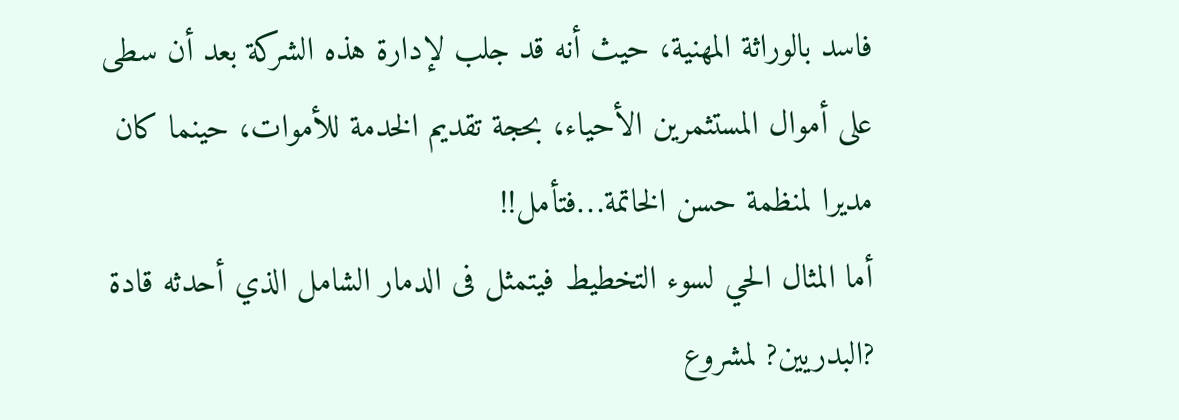فاسد بالوراثة المهنية، حيث أنه قد جلب لإدارة هذه الشركة بعد أن سطى على أموال المستثمرين الأحياء، بحجة تقديم الخدمة للأموات، حينما كان مديرا لمنظمة حسن الخاتمة…فتأمل!!
أما المثال الحي لسوء التخطيط فيتمثل فى الدمار الشامل الذي أحدثه قادة ?البدريين? لمشروع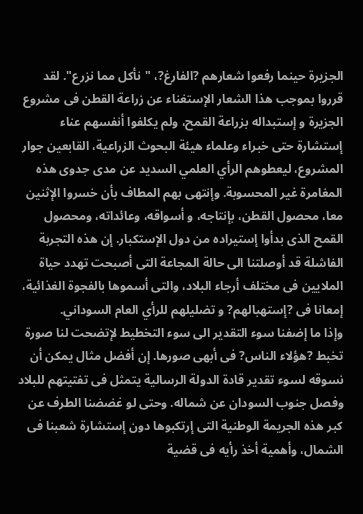الجزيرة حينما رفعوا شعارهم ?الفارغ?، "نأكل مما نزرع". لقد قرروا بموجب هذا الشعار الإستغناء عن زراعة القطن فى مشروع الجزيرة و إستبداله بزراعة القمح، ولم يكلفوا أنفسهم عناء إستشارة حتى خبراء وعلماء هيئة البحوث الزراعية، القابعين جوار المشروع، ليعطوهم الرأي العلمي السديد عن مدى جدوى هذه المغامرة غير المحسوبة. وإنتهى بهم المطاف بأن خسروا الإثنين معا، محصول القطن، بإنتاجه، و أسواقه، وعائداته، ومحصول القمح الذى بدأوا إستيراده من دول الإستكبار. إن هذه التجربة الفاشلة قد أوصلتنا الى حالة المجاعة التى أصبحت تهدد حياة الملايين فى مختلف أرجاء البلاد، والتى أسموها بالفجوة الغذائية، إمعانا فى ?إستهبالهم? و تضليلهم للرأي العام السوداني.
وإذا ما إضفنا سوء التقدير الى سوء التخطيط لإتضحت لنا صورة تخبط ?هؤلاء الناس? فى أبهى صورها. إن أفضل مثال يمكن أن نسوقه لسوء تقدير قادة الدولة الرسالية يتمثل فى تفتيتهم للبلاد وفصل جنوب السودان عن شماله. وحتى لو غضضنا الطرف عن كبر هذه الجريمة الوطنية التى إرتكبوها دون إستشارة شعبنا فى الشمال، وأهمية أخذ رأيه فى قضية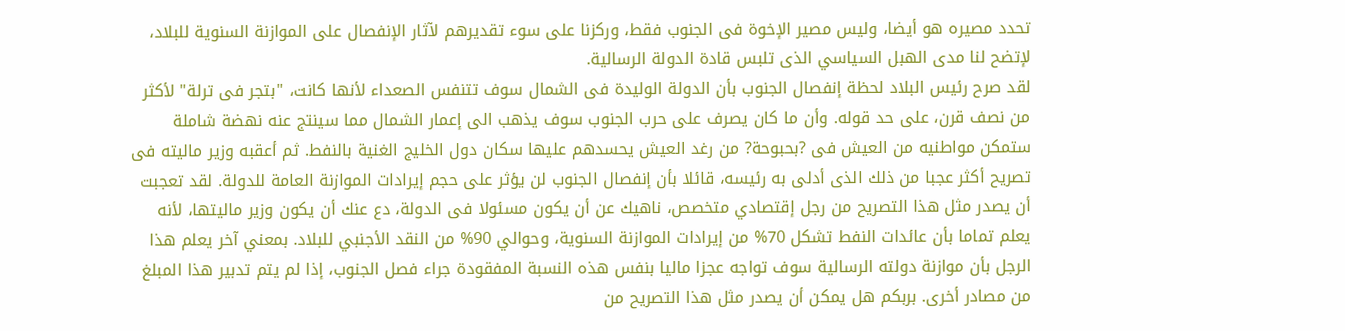تحدد مصيره هو أيضا، وليس مصير الإخوة فى الجنوب فقط، وركزنا على سوء تقديرهم لآثار الإنفصال على الموازنة السنوية للبلاد، لإتضح لنا مدى الهبل السياسي الذى تلبس قادة الدولة الرسالية.
لقد صرح رئيس البلاد لحظة إنفصال الجنوب بأن الدولة الوليدة فى الشمال سوف تتنفس الصعداء لأنها كانت، "بتجر فى ترلة" لأكثر من نصف قرن، على حد قوله. وأن ما كان يصرف على حرب الجنوب سوف يذهب الى إعمار الشمال مما سينتج عنه نهضة شاملة ستمكن مواطنيه من العيش فى ?بحبوحة? من رغد العيش يحسدهم عليها سكان دول الخليج الغنية بالنفط. ثم أعقبه وزير ماليته فى تصريح أكثر عجبا من ذلك الذى أدلى به رئيسه، قائلا بأن إنفصال الجنوب لن يؤثر على حجم إيرادات الموازنة العامة للدولة. لقد تعجبت أن يصدر مثل هذا التصريح من رجل إقتصادي متخصص، ناهيك عن أن يكون مسئولا فى الدولة، دع عنك أن يكون وزير ماليتها، لأنه يعلم تماما بأن عائدات النفط تشكل 70% من إيرادات الموازنة السنوية، وحوالي 90% من النقد الأجنبي للبلاد. بمعني آخر يعلم هذا الرجل بأن موازنة دولته الرسالية سوف تواجه عجزا ماليا بنفس هذه النسبة المفقودة جراء فصل الجنوب، إذا لم يتم تدبير هذا المبلغ من مصادر أخرى. بربكم هل يمكن أن يصدر مثل هذا التصريح من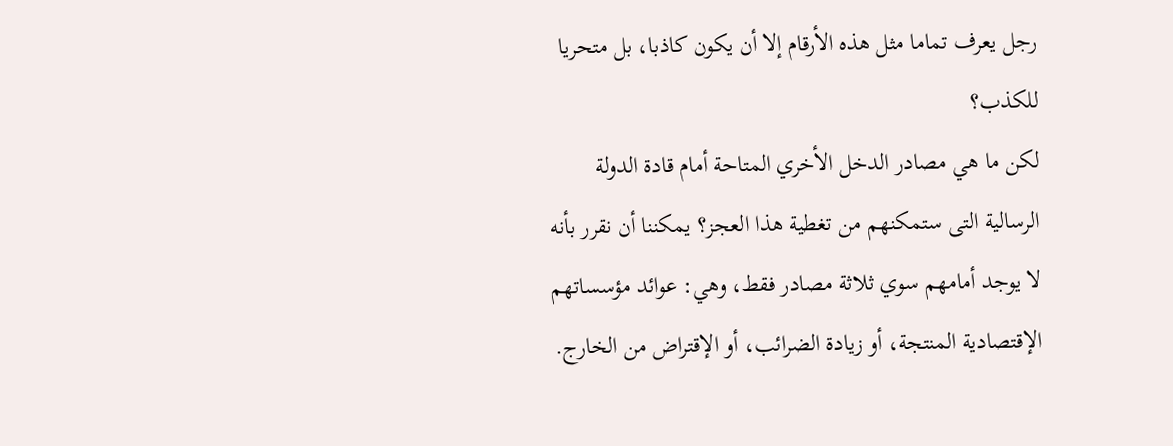رجل يعرف تماما مثل هذه الأرقام إلا أن يكون كاذبا، بل متحريا للكذب؟
لكن ما هي مصادر الدخل الأخري المتاحة أمام قادة الدولة الرسالية التى ستمكنهم من تغطية هذا العجز؟ يمكننا أن نقرر بأنه لا يوجد أمامهم سوي ثلاثة مصادر فقط، وهي: عوائد مؤسساتهم الإقتصادية المنتجة، أو زيادة الضرائب، أو الإقتراض من الخارج.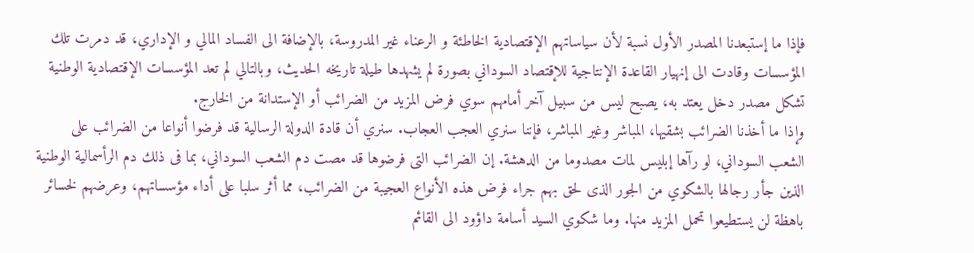فإذا ما إستبعدنا المصدر الأول نسبة لأن سياساتهم الإقتصادية الخاطئة و الرعناء غير المدروسة، بالإضافة الى الفساد المالي و الإداري، قد دمرت تلك المؤسسات وقادت الى إنهيار القاعدة الإنتاجية للإقتصاد السوداني بصورة لم يشهدها طيلة تاريخه الحديث، وبالتالي لم تعد المؤسسات الإقتصادية الوطنية تشكل مصدر دخل يعتد به، يصبح ليس من سبيل آخر أمامهم سوي فرض المزيد من الضرائب أو الإستدانة من الخارج.
وإذا ما أخذنا الضرائب بشقيها، المباشر وغير المباشر، فإننا سنري العجب العجاب. سنري أن قادة الدولة الرسالية قد فرضوا أنواعا من الضرائب على الشعب السوداني، لو رآها إبليس لمات مصدوما من الدهشة. إن الضرائب التى فرضوها قد مصت دم الشعب السوداني، بما فى ذلك دم الرأسمالية الوطنية الذين جأر رجالها بالشكوي من الجور الذى لحق بهم جراء فرض هذه الأنواع العجيبة من الضرائب، مما أثر سلبا على أداء مؤسساتهم، وعرضهم لخسائر باهظة لن يستطيعوا تحمل المزيد منها. وما شكوي السيد أسامة داؤود الى القائم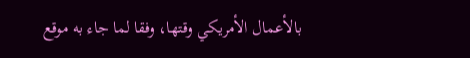بالأعمال الأمريكي وقتها، وفقا لما جاء به موقع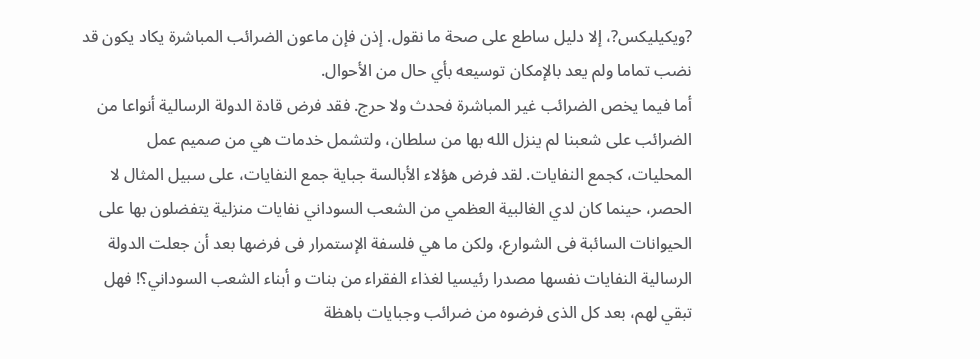?ويكيليكس?، إلا دليل ساطع على صحة ما نقول. إذن فإن ماعون الضرائب المباشرة يكاد يكون قد نضب تماما ولم يعد بالإمكان توسيعه بأي حال من الأحوال.
أما فيما يخص الضرائب غير المباشرة فحدث ولا حرج. فقد فرض قادة الدولة الرسالية أنواعا من الضرائب على شعبنا لم ينزل الله بها من سلطان، ولتشمل خدمات هي من صميم عمل المحليات، كجمع النفايات. لقد فرض هؤلاء الأبالسة جباية جمع النفايات، على سبيل المثال لا الحصر، حينما كان لدي الغالبية العظمي من الشعب السوداني نفايات منزلية يتفضلون بها على الحيوانات السائبة فى الشوارع، ولكن ما هي فلسفة الإستمرار فى فرضها بعد أن جعلت الدولة الرسالية النفايات نفسها مصدرا رئيسيا لغذاء الفقراء من بنات و أبناء الشعب السوداني؟! فهل تبقي لهم، بعد كل الذى فرضوه من ضرائب وجبايات باهظة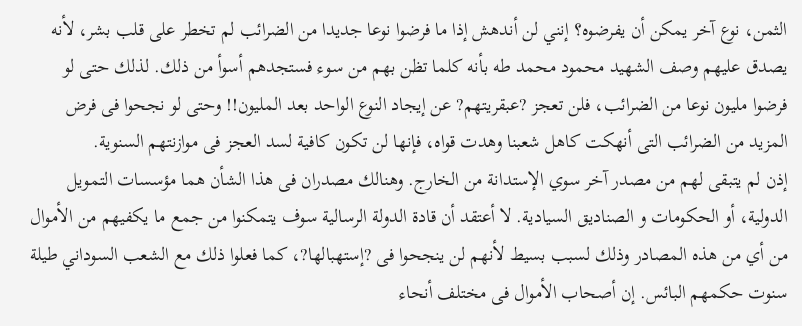الثمن، نوع آخر يمكن أن يفرضوه؟ إنني لن أندهش إذا ما فرضوا نوعا جديدا من الضرائب لم تخطر على قلب بشر، لأنه يصدق عليهم وصف الشهيد محمود محمد طه بأنه كلما تظن بهم من سوء فستجدهم أسوأ من ذلك. لذلك حتى لو فرضوا مليون نوعا من الضرائب، فلن تعجز ?عبقريتهم? عن إيجاد النوع الواحد بعد المليون!! وحتى لو نجحوا فى فرض المزيد من الضرائب التى أنهكت كاهل شعبنا وهدت قواه، فإنها لن تكون كافية لسد العجز فى موازنتهم السنوية.
إذن لم يتبقى لهم من مصدر آخر سوي الإستدانة من الخارج. وهنالك مصدران فى هذا الشأن هما مؤسسات التمويل الدولية، أو الحكومات و الصناديق السيادية. لا أعتقد أن قادة الدولة الرسالية سوف يتمكنوا من جمع ما يكفيهم من الأموال من أي من هذه المصادر وذلك لسبب بسيط لأنهم لن ينجحوا فى ?إستهبالها?، كما فعلوا ذلك مع الشعب السوداني طيلة سنوت حكمهم البائس. إن أصحاب الأموال فى مختلف أنحاء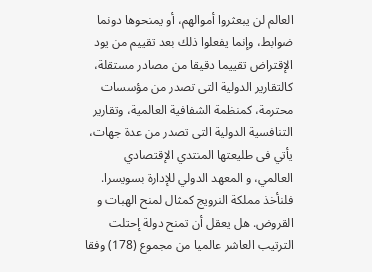العالم لن يبعثروا أموالهم، أو يمنحوها دونما ضوابط، وإنما يفعلوا ذلك بعد تقييم من يود الإقتراض تقييما دقيقا من مصادر مستقلة، كالتقارير الدولية التى تصدر من مؤسسات محترمة، كمنظمة الشفافية العالمية، وتقارير التنافسية الدولية التى تصدر من عدة جهات، يأتي فى طليعتها المنتدي الإقتصادي العالمي، و المعهد الدولي للإدارة بسويسرا.
فلنأخذ مملكة النرويج كمثال لمنح الهبات و القروض. هل يعقل أن تمنح دولة إحتلت الترتيب العاشر عالميا من مجموع (178) وفقا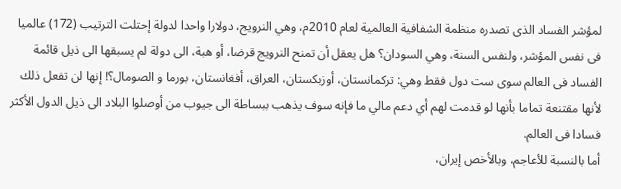لمؤشر الفساد الذى تصدره منظمة الشفافية العالمية لعام 2010م، وهي النرويج، دولارا واحدا لدولة إحتلت الترتيب (172) عالميا فى نفس المؤشر، ولنفس السنة، وهي السودان؟ هل يعقل أن تمنح النرويج قرضا، أو هبة، الى دولة لم يسبقها الى ذيل قائمة الفساد فى العالم سوى ست دول فقط وهي: تركمانستان، أوزبكستان، العراق، أفغانستان، بورما و الصومال؟! إنها لن تفعل ذلك لأنها مقتنعة تماما بأنها لو قدمت لهم أي دعم مالي ما فإنه سوف يذهب ببساطة الى جيوب من أوصلوا البلاد الى ذيل الدول الأكثر فسادا فى العالم.
أما بالنسبة للأعاجم، وبالأخص إيران،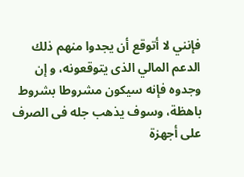فإنني لا أتوقع أن يجدوا منهم ذلك الدعم المالي الذى يتوقعونه، و إن وجدوه فإنه سيكون مشروطا بشروط باهظة، وسوف يذهب جله فى الصرف على أجهزة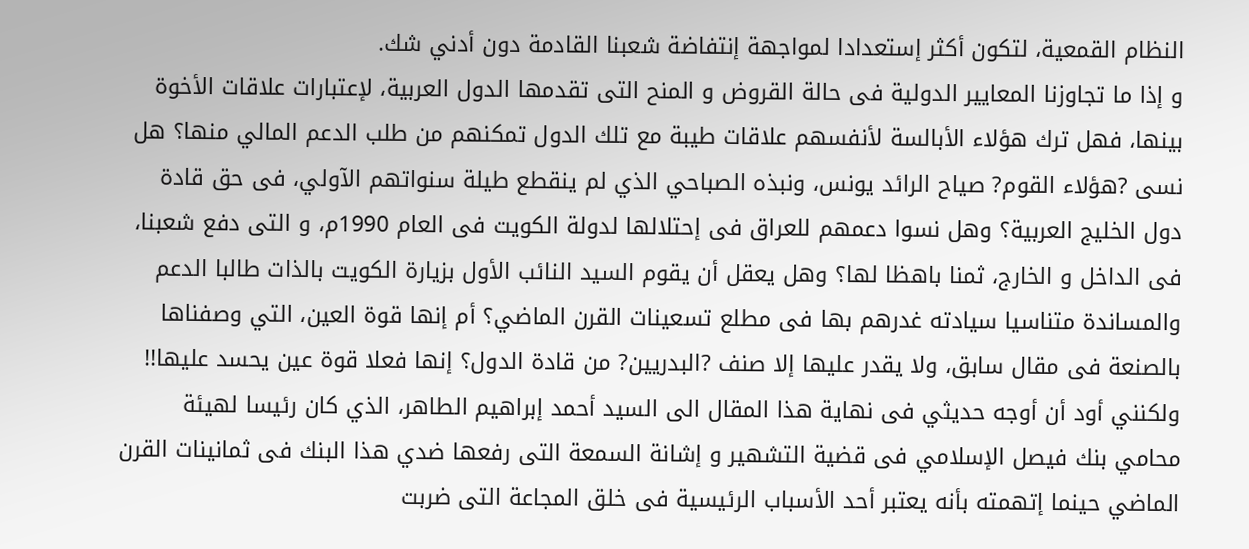النظام القمعية، لتكون أكثر إستعدادا لمواجهة إنتفاضة شعبنا القادمة دون أدني شك.
و إذا ما تجاوزنا المعايير الدولية فى حالة القروض و المنح التى تقدمها الدول العربية، لإعتبارات علاقات الأخوة بينها، فهل ترك هؤلاء الأبالسة لأنفسهم علاقات طيبة مع تلك الدول تمكنهم من طلب الدعم المالي منها؟ هل نسى ?هؤلاء القوم? صياح الرائد يونس، ونبذه الصباحي الذي لم ينقطع طيلة سنواتهم الآولي، فى حق قادة دول الخليج العربية؟ وهل نسوا دعمهم للعراق فى إحتلالها لدولة الكويت فى العام 1990م، و التى دفع شعبنا، فى الداخل و الخارج، ثمنا باهظا لها؟ وهل يعقل أن يقوم السيد النائب الأول بزيارة الكويت بالذات طالبا الدعم والمساندة متناسيا سيادته غدرهم بها فى مطلع تسعينات القرن الماضي؟ أم إنها قوة العين، التي وصفناها بالصنعة فى مقال سابق، ولا يقدر عليها إلا صنف ?البدريين? من قادة الدول؟ إنها فعلا قوة عين يحسد عليها!!
ولكنني أود أن أوجه حديثي فى نهاية هذا المقال الى السيد أحمد إبراهيم الطاهر، الذي كان رئيسا لهيئة محامي بنك فيصل الإسلامي فى قضية التشهير و إشانة السمعة التى رفعها ضدي هذا البنك فى ثمانينات القرن الماضي حينما إتهمته بأنه يعتبر أحد الأسباب الرئيسية فى خلق المجاعة التى ضربت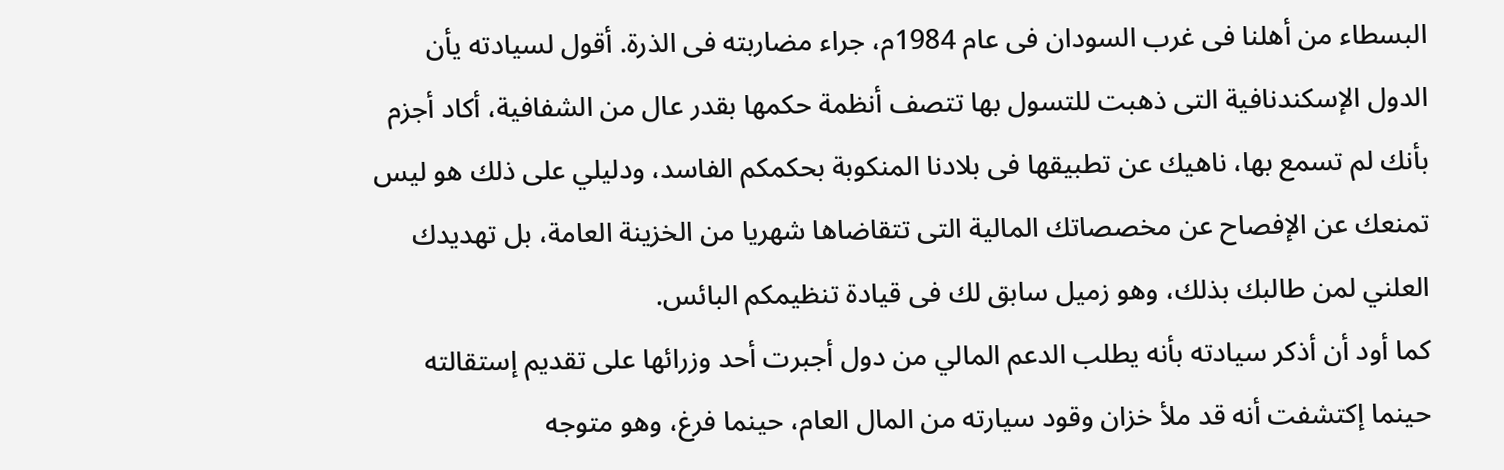البسطاء من أهلنا فى غرب السودان فى عام 1984م، جراء مضاربته فى الذرة. أقول لسيادته يأن الدول الإسكندنافية التى ذهبت للتسول بها تتصف أنظمة حكمها بقدر عال من الشفافية، أكاد أجزم بأنك لم تسمع بها، ناهيك عن تطبيقها فى بلادنا المنكوبة بحكمكم الفاسد، ودليلي على ذلك هو ليس تمنعك عن الإفصاح عن مخصصاتك المالية التى تتقاضاها شهريا من الخزينة العامة، بل تهديدك العلني لمن طالبك بذلك، وهو زميل سابق لك فى قيادة تنظيمكم البائس.
كما أود أن أذكر سيادته بأنه يطلب الدعم المالي من دول أجبرت أحد وزرائها على تقديم إستقالته حينما إكتشفت أنه قد ملأ خزان وقود سيارته من المال العام، حينما فرغ، وهو متوجه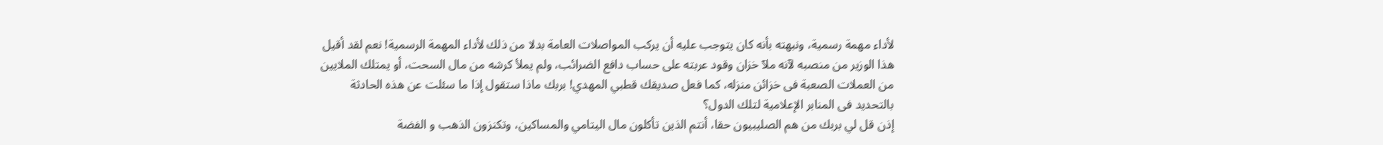لأداء مهمة رسمية، ونبهته بأنه كان يتوجب عليه أن يركب المواصلات العامة بدلا من ذلك لأداء المهمة الرسمية! نعم لقد أقيل هذا الوزير من منصبه لآنه ملآ خزان وقود عربته على حساب دافع الضرائب، ولم يملأ كرشه من مال السحت، أو يمتلك الملايين من العملات الصعبة فى خزائن منزله، كما فعل صديقك قطبي المهدي! بربك ماذا ستقول إذا ما سئلت عن هذه الحادثة بالتحديد فى المنابر الإعلامية لتلك الدول؟
إذن قل لي بربك من هم الصليبيون حقا، أنتم الذين تأكلون مال اليتامي والمساكين، وتكنزون الذهب و الفضة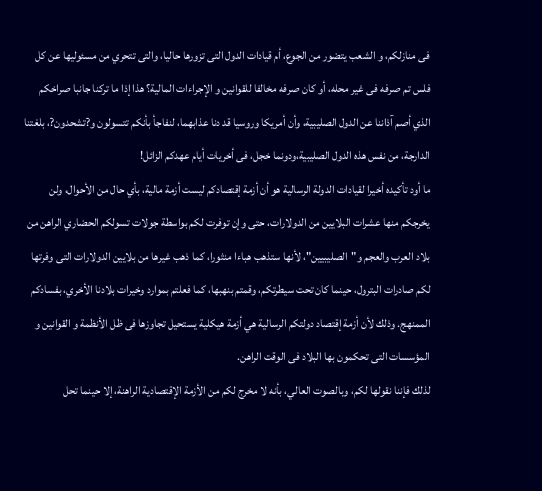فى منازلكم، و الشعب يتضور من الجوع، أم قيادات الدول التى تزورها حاليا، والتى تتحري من مسئوليها عن كل فلس تم صرفه فى غير محله، أو كان صرفه مخالفا للقوانين و الإجراءات المالية؟ هذا إذا ما تركنا جانبا صراخكم الذي أصم آذاننا عن الدول الصليبية، وأن أمريكا وروسيا قد دنا عذابهما، لنفاجأ بأنكم تتسولون و?تشحدون?، بلغتنا الدارجة، من نفس هذه الدول الصليبية،ودونما خجل، فى أخريات أيام عهدكم الزائل!
ما أود تأكيده أخيرا لقيادات الدولة الرسالية هو أن أزمة إقتصادكم ليست أزمة مالية، بأي حال من الأحوال، ولن يخرجكم منها عشرات البلايين من الدولارات، حتى وإن توفرت لكم بواسطة جولات تسولكم الحضاري الراهن من بلاد العرب والعجم و"الصليبيين"، لأنها ستذهب هباءا منثورا، كما ذهب غيرها من بلايين الدولارات التى وفرتها لكم صادرات البترول، حينما كان تحت سيطرتكم، وقمتم بنهبها، كما فعلتم بموارد وخيرات بلادنا الأخري، بفسادكم الممنهج. وذلك لأن أزمة إقتصاد دولتكم الرسالية هي أزمة هيكلية يستحيل تجاوزها فى ظل الأنظمة و القوانين و المؤسسات التى تحكمون بها البلاد فى الوقت الراهن.
لذلك فإننا نقولها لكم، وبالصوت العالي، بأنه لا مخرج لكم من الأزمة الإقتصادية الراهنة، إلا حينما تحل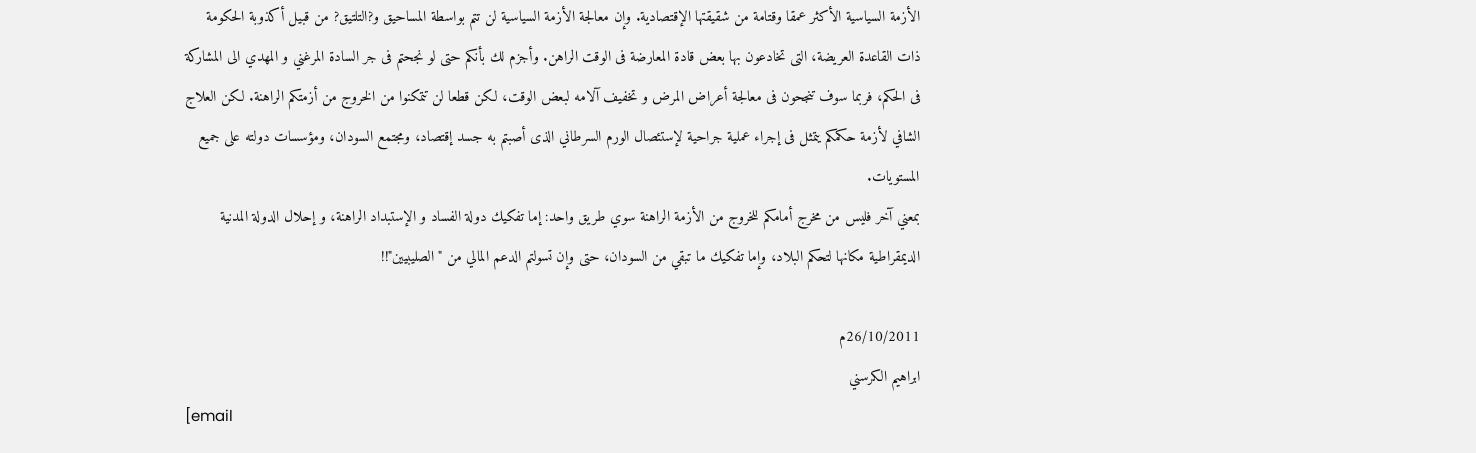الأزمة السياسية الأكثر عمقا وقتامة من شقيقتها الإقتصادية. وإن معالجة الأزمة السياسية لن تتم بواسطة المساحيق و?التلتيق? من قبيل أكذوبة الحكومة ذات القاعدة العريضة، التى تخادعون بها بعض قادة المعارضة فى الوقت الراهن. وأجزم لك بأنكم حتى لو نجحتم فى جر السادة المرغني و المهدي الى المشاركة فى الحكم، فربما سوف تنجحون فى معالجة أعراض المرض و تخفيف آلامه لبعض الوقت، لكن قطعا لن تتمكنوا من الخروج من أزمتكم الراهنة. لكن العلاج الشافي لأزمة حكمكم يتمثل فى إجراء عملية جراحية لإستئصال الورم السرطاني الذى أصبتم به جسد إقتصاد، ومجتمع السودان، ومؤسسات دولته على جميع المستويات.
بمعني آخر فليس من مخرج أمامكم للخروج من الأزمة الراهنة سوي طريق واحد: إما تفكيك دولة الفساد و الإستبداد الراهنة، و إحلال الدولة المدنية الديمقراطية مكانها لتحكم البلاد، وإما تفكيك ما تبقي من السودان، حتى وإن تسولتم الدعم المالي من "الصليبيين"!!

26/10/2011م
ابراهيم الكرسني
[email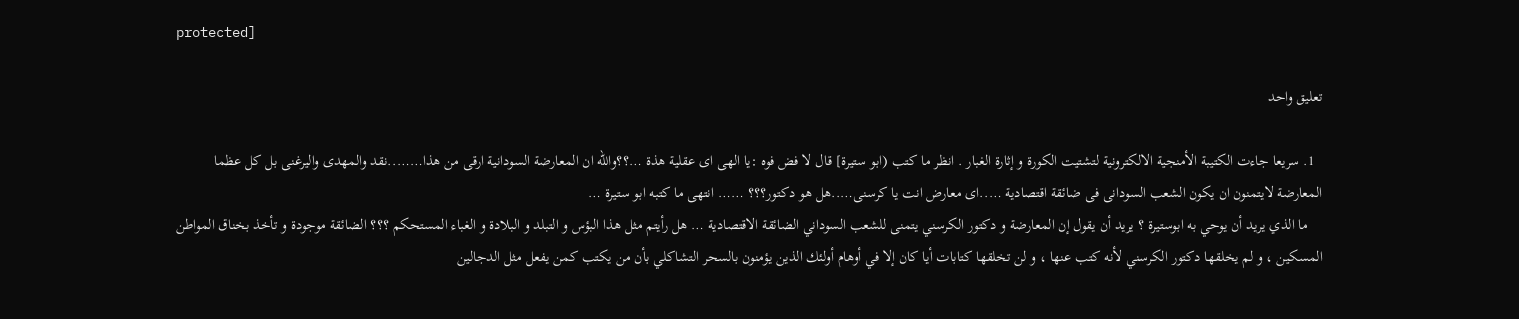protected]

تعليق واحد

  1. سريعا جاءت الكتيبة الأمنجية الالكترونية لتشتيت الكورة و إثارة الغبار . انظر ما كتب (ابو ستيرة] قال لا فض فوه :يا الهى اى عقلية هذة …؟؟والله ان المعارضة السودانية ارقى من هذا……..نقد والمهدى واليرغنى بل كل عظما المعارضة لايتمنون ان يكون الشعب السودانى فى ضائقة اقتصادية …..اى معارض انت يا كرسنى…..هل هو دكتور؟؟؟ …… انتهى ما كتبه ابو ستيرة …
    ما الذي يريد أن يوحي به ابوستيرة ؟ يريد أن يقول إن المعارضة و دكتور الكرسني يتمنى للشعب السوداني الضائقة الاقتصادية … هل رأيتم مثل هذا البؤس و التبلد و البلادة و الغباء المستحكم ؟؟؟ الضائقة موجودة و تأخذ بخناق المواطن المسكين ، و لم يخلقها دكتور الكرسني لأنه كتب عنها ، و لن تخلقها كتابات أيا كان إلا في أوهام أولئك الذين يؤمنون بالسحر التشاكلي بأن من يكتب كمن يفعل مثل الدجالين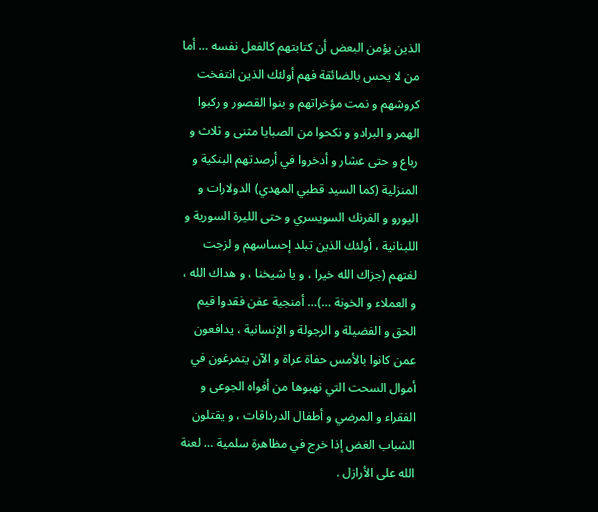الذين يؤمن البعض أن كتابتهم كالفعل نفسه … أما من لا يحس بالضائقة فهم أولئك الذين انتفخت كروشهم و نمت مؤخراتهم و بنوا القصور و ركبوا الهمر و البرادو و نكحوا من الصبايا مثنى و ثلاث و رباع و حتى عشار و أدخروا في أرصدتهم البنكية و المنزلية (كما السيد قطبي المهدي) الدولارات و اليورو و الفرنك السويسري و حتى الليرة السورية و اللبنانية ، أولئك الذين تبلد إحساسهم و لزجت لغتهم (جزاك الله خيرا ، و يا شيخنا ، و هداك الله ، و العملاء و الخونة …)… أمنجية عفن فقدوا قيم الحق و الفضيلة و الرجولة و الإنسانية ، يدافعون عمن كانوا بالأمس حفاة عراة و الآن يتمرغون في أموال السحت التي نهبوها من أفواه الجوعى و الفقراء و المرضي و أطفال الدرداقات ، و يقتلون الشباب الغض إذا خرج في مظاهرة سلمية … لعنة الله على الأرازل .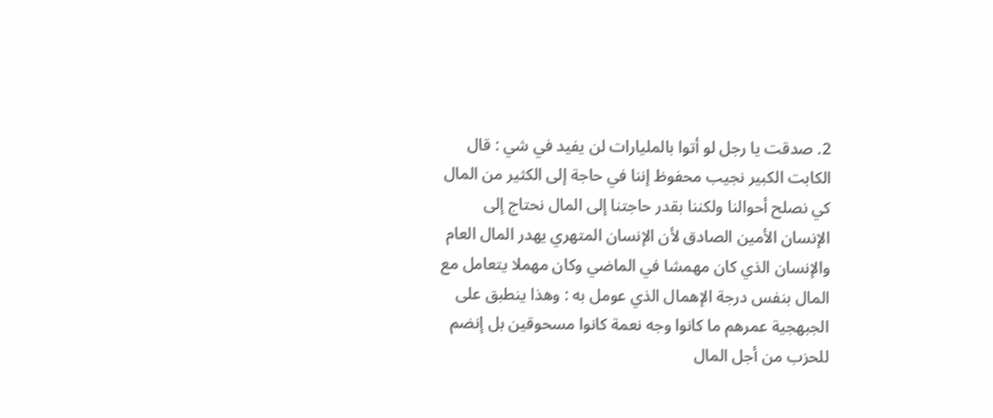2. صدقت يا رجل لو أتوا بالمليارات لن يفيد في شي : قال الكابت الكبير نجيب محفوظ إننا في حاجة إلى الكثير من المال كي نصلح أحوالنا ولكننا بقدر حاجتنا إلى المال نحتاج إلى الإنسان الأمين الصادق لأن الإنسان المتهري يهدر المال العام والإنسان الذي كان مهمشا في الماضي وكان مهملا يتعامل مع المال بنفس درجة الإهمال الذي عومل به : وهذا ينطبق على الجبهجية عمرهم ما كانوا وجه نعمة كانوا مسحوقين بل إنضم للحزب من أجل المال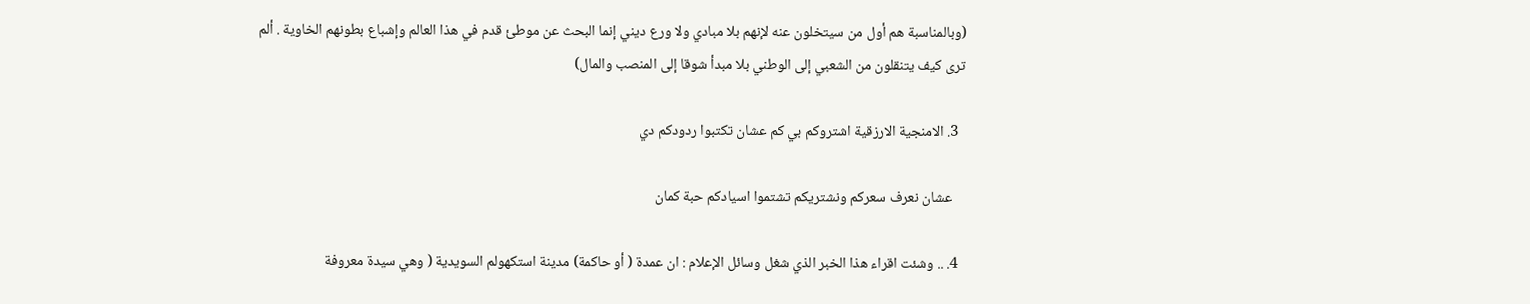(وبالمناسبة هم أول من سيتخلون عنه لإنهم بلا مبادي ولا ورع ديني إنما البحث عن موطئ قدم في هذا العالم وإشباع بطونهم الخاوية . ألم ترى كيف يتنقلون من الشعبي إلى الوطني بلا مبدأ شوقا إلى المنصب والمال)

  3. الامنجية الارزقية اشتروكم بي كم عشان تكتبوا ردودكم دي

    عشان نعرف سعركم ونشتريكم تشتموا اسيادكم حبة كمان

  4. .. وشئت اقراء هذا الخبر الذي شغل وسائل الإعلام : ان عمدة ( أو حاكمة) مدينة استكهولم السويدية ( وهي سيدة معروفة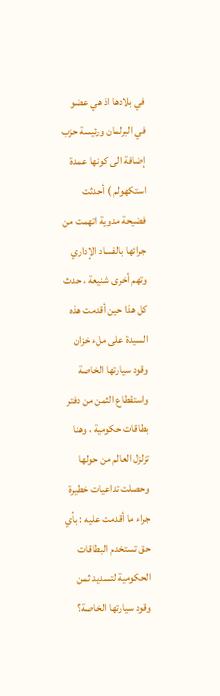في بلادها اذ هي عضو في البرلمان ورئيسة حزب إضافة الى كونها عمدة استكهولم ) أحدثت فضيحة مدوية اتهمت من جرائها بالفساد الإداري وتهم أخرى شنيعة ، حدث كل هذا حين أقدمت هذه السيدة على ملء خزان وقود سيارتها الخاصة واستقطاع الثمن من دفتر بطاقات حكومية ، وهنا تزلزل العالم من حولها وحصلت تداعيات خطيرة جراء ما أقدمت عليه : بأي حق تستخدم البطاقات الحكومية لتسديد ثمن وقود سيارتها الخاصة؟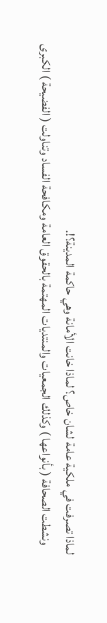لماذا تصرفت في ملكية عامة لشان خاص؟ لماذا خانت الأمانة وهي حاكمة المدينة؟!.
    ونشطت الصحافة ( بأنواعها ) وكذلك الجمعيات والمنتديات المهتمة بالحقوق العامة ومكافحة الفساد وتناولت ( الفضيحة ) الكبرى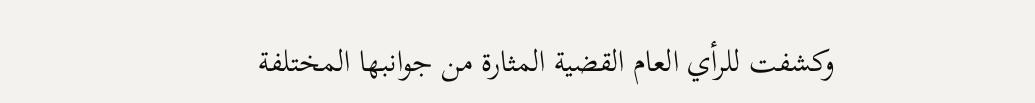وكشفت للرأي العام القضية المثارة من جوانبها المختلفة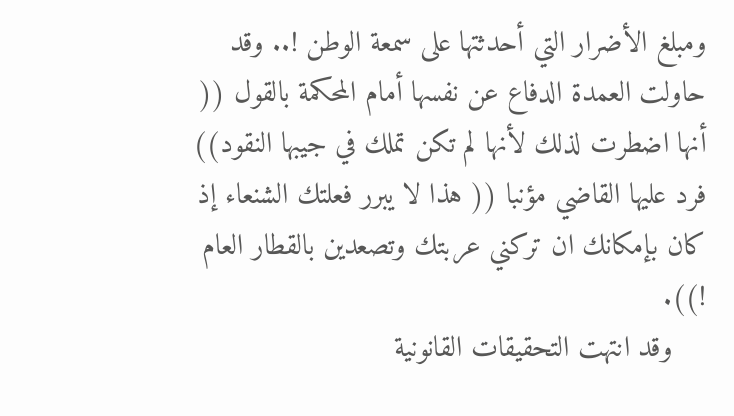ومبلغ الأضرار التي أحدثتها على سمعة الوطن !.. وقد حاولت العمدة الدفاع عن نفسها أمام المحكمة بالقول (( أنها اضطرت لذلك لأنها لم تكن تملك في جيبها النقود)) فرد عليها القاضي مؤنبا (( هذا لا يبرر فعلتك الشنعاء إذ كان بإمكانك ان تركني عربتك وتصعدين بالقطار العام !)).
    وقد انتهت التحقيقات القانونية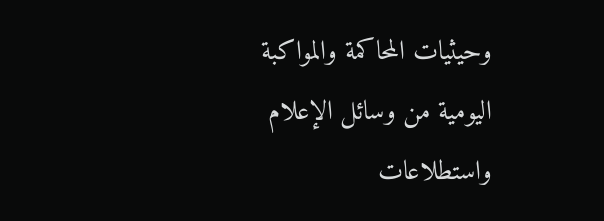وحيثيات المحاكمة والمواكبة اليومية من وسائل الإعلام واستطلاعات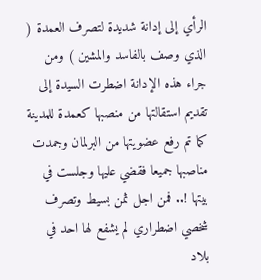الرأي إلى إدانة شديدة لتصرف العمدة ( الذي وصف بالفاسد والمشين ) ومن جراء هذه الإدانة اضطرت السيدة إلى تقديم استقالتها من منصبها كعمدة للمدينة كما تم رفع عضويتها من البرلمان وجمدت مناصبها جميعا فقضي عليها وجلست في بيتها !.. فمن اجل ثمن بسيط وتصرف شخصي اضطراري لم يشفع لها احد في بلاد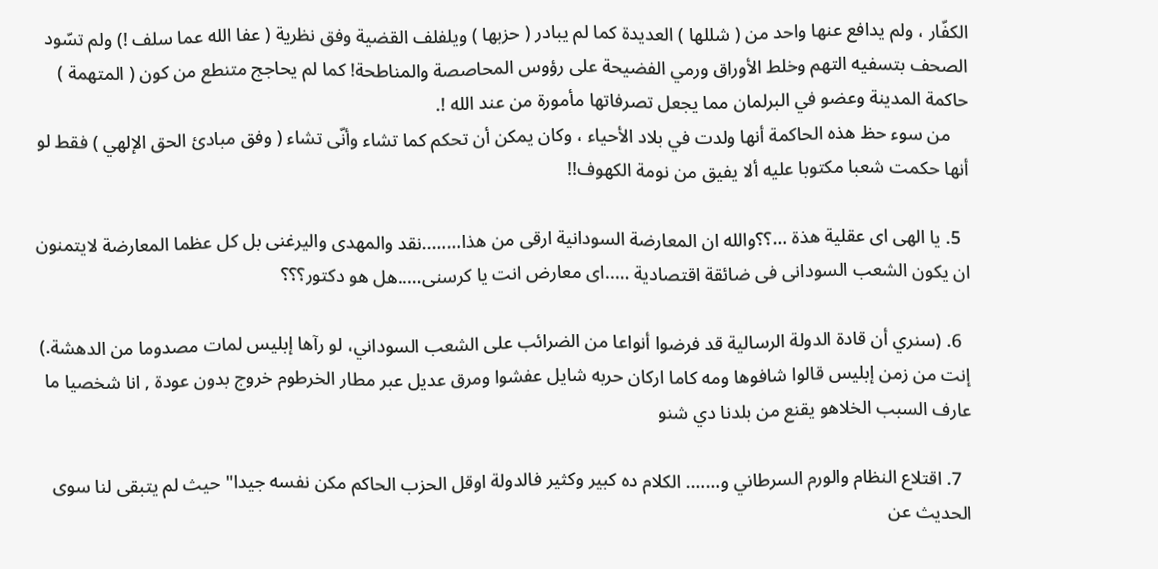الكفّار ، ولم يدافع عنها واحد من ( شللها ) العديدة كما لم يبادر ( حزبها ) ويلفلف القضية وفق نظرية ( عفا الله عما سلف !) ولم تسّود الصحف بتسفيه التهم وخلط الأوراق ورمي الفضيحة على رؤوس المحاصصة والمناطحة! كما لم يحاجج متنطع من كون ( المتهمة ) حاكمة المدينة وعضو في البرلمان مما يجعل تصرفاتها مأمورة من عند الله !.
    من سوء حظ هذه الحاكمة أنها ولدت في بلاد الأحياء ، وكان يمكن أن تحكم كما تشاء وأنّى تشاء ( وفق مبادئ الحق الإلهي ) فقط لو أنها حكمت شعبا مكتوبا عليه ألا يفيق من نومة الكهوف!!

  5. يا الهى اى عقلية هذة …؟؟والله ان المعارضة السودانية ارقى من هذا……..نقد والمهدى واليرغنى بل كل عظما المعارضة لايتمنون ان يكون الشعب السودانى فى ضائقة اقتصادية …..اى معارض انت يا كرسنى…..هل هو دكتور؟؟؟

  6. (سنري أن قادة الدولة الرسالية قد فرضوا أنواعا من الضرائب على الشعب السوداني، لو رآها إبليس لمات مصدوما من الدهشة.) إنت من زمن إبليس قالوا شافوها ومه كاما اركان حربه شايل عفشوا ومرق عديل عبر مطار الخرطوم خروج بدون عودة , انا شخصيا ما عارف السبب الخلاهو يقنع من بلدنا دي شنو

  7. اقتلاع النظام والورم السرطاني و……. الكلام ده كبير وكثير فالدولة اوقل الحزب الحاكم مكن نفسه جيدا" حيث لم يتبقى لنا سوى الحديث عن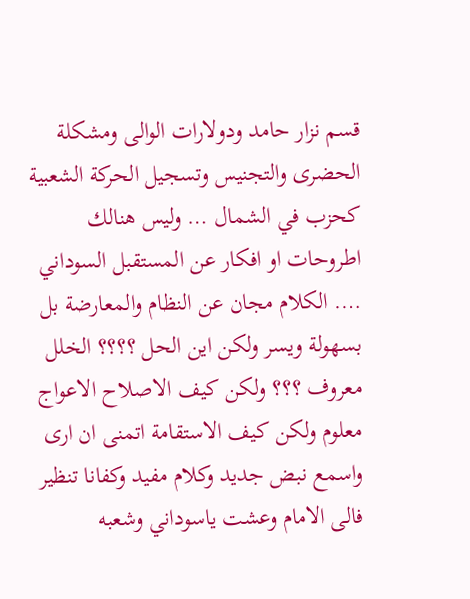قسم نزار حامد ودولارات الوالى ومشكلة الحضرى والتجنيس وتسجيل الحركة الشعبية كحزب في الشمال … وليس هنالك اطروحات او افكار عن المستقبل السوداني …. الكلام مجان عن النظام والمعارضة بل بسهولة ويسر ولكن اين الحل ؟؟؟؟ الخلل معروف ؟؟؟ ولكن كيف الاصلاح الاعواج معلوم ولكن كيف الاستقامة اتمنى ان ارى واسمع نبض جديد وكلام مفيد وكفانا تنظير فالى الامام وعشت ياسوداني وشعبه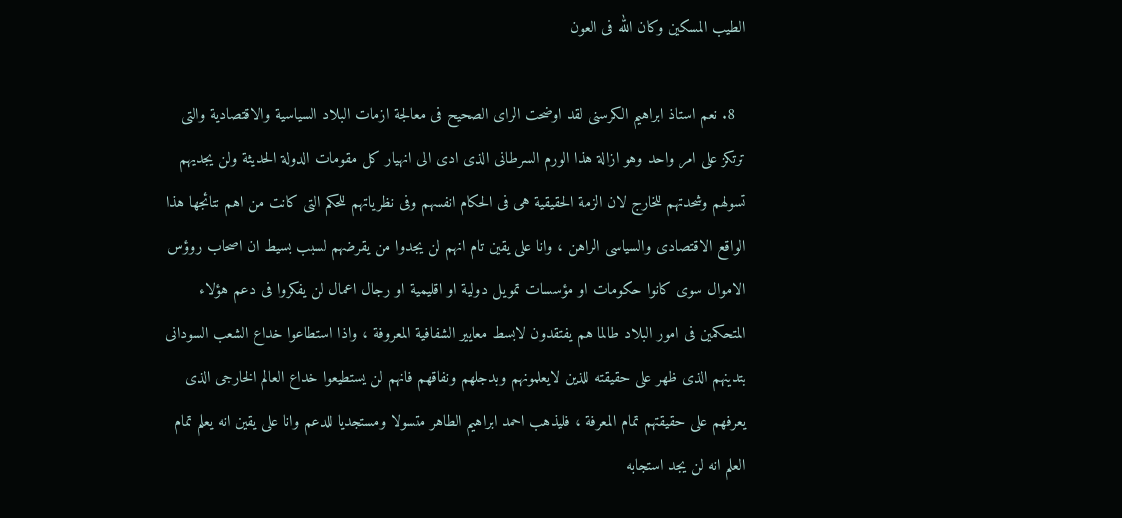الطيب المسكين وكان الله فى العون

  8. نعم استاذ ابراهيم الكرسنى لقد اوضحت الراى الصحيح فى معالجة ازمات البلاد السياسية والاقتصادية والتى ترتكز على امر واحد وهو ازالة هذا الورم السرطانى الذى ادى الى انهيار كل مقومات الدولة الحديثة ولن يجديهم تسولهم وشحدتهم للخارج لان الزمة الحقيقية هى فى الحكام انفسهم وفى نظرياتهم للحكم التى كانت من اهم نتائجها هذا الواقع الاقتصادى والسياسى الراهن ، وانا على يقين تام انهم لن يجدوا من يقرضهم لسبب بسيط ان اصحاب روؤس الاموال سوى كانوا حكومات او مؤسسات تمويل دولية او اقليمية او رجال اعمال لن يفكروا فى دعم هؤلاء المتحكمين فى امور البلاد طالما هم يفتقدون لابسط معايير الشفافية المعروفة ، واذا استطاعوا خداع الشعب السودانى بتدينهم الذى ظهر على حقيقته للذين لايعلمونهم وبدجلهم ونفاقهم فانهم لن يستطيعوا خداع العالم الخارجى الذى يعرفهم على حقيقتهم تمام المعرفة ، فليذهب احمد ابراهيم الطاهر متسولا ومستجديا للدعم وانا على يقين انه يعلم تمام العلم انه لن يجد استجابه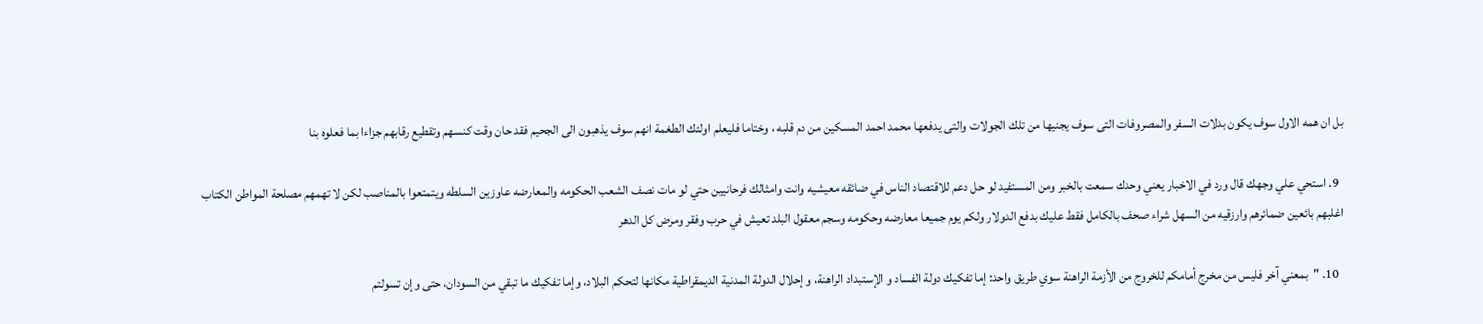بل ان همه الاول سوف يكون بدلات السفر والمصروفات التى سوف يجنيها من تلك الجولات والتى يدفعها محمد احمد المسكين من دم قلبه ، وختاما فليعلم اولئك الطغمة انهم سوف يذهبون الى الجحيم فقد حان وقت كنسهم وتقطيع رقابهم جزاءا بما فعلوه بنا

  9. استحي علي وجهك قال ورد في الاخبار يعني وحدك سمعت بالخبر ومن المستفيد لو حل دعم للاقتصاد الناس في ضائقه معيشيه وانت وامثالك فرحانيين حتي لو مات نصف الشعب الحكومه والمعارضه عاوزين السلطه ويتمتعوا بالمناصب لكن لا تهمهم مصلحة المواطن الكتاب اغلبهم بائعين ضمائرهم وارزقيه من السهل شراء صحف بالكامل فقط عليك بدفع الدولار ولكم يوم جميعا معارضه وحكومه وسجم معقول البلد تعيش في حرب وفقر ومرض كل الدهر

  10. "بمعني آخر فليس من مخرج أمامكم للخروج من الأزمة الراهنة سوي طريق واحد: إما تفكيك دولة الفساد و الإستبداد الراهنة، و إحلال الدولة المدنية الديمقراطية مكانها لتحكم البلاد، وإما تفكيك ما تبقي من السودان، حتى وإن تسولتم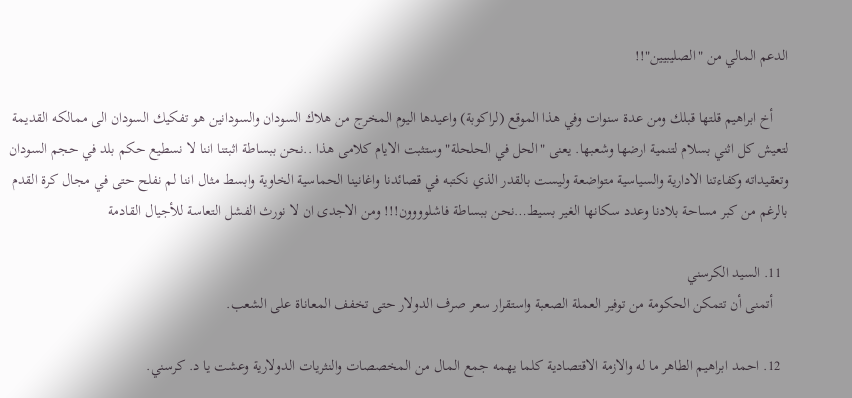الدعم المالي من "الصليبيين"!!

    أخ ابراهيم قلتها قبلك ومن عدة سنوات وفي هذا الموقع (لراكوبة) واعيدها اليوم المخرج من هلاك السودان والسودانين هو تفكيك السودان الى ممالكه القديمة لتعيش كل اثني بسلام لتنمية ارضها وشعبها. يعنى "الحل في الحلحلة" وستثبت الايام كلامى هذا ..نحن ببساطة اثبتنا اننا لا نسطيع حكم بلد في حجم السودان وتعقيداته وكفاءتنا الادارية والسياسية متواضعة وليست بالقدر الذي نكتبه في قصائدنا واغانينا الحماسية الخاوية وابسط مثال اننا لم نفلح حتى في مجال كرة القدم بالرغم من كبر مساحة بلادنا وعدد سكانها الغير بسيط…نحن ببساطة فاشلوووون!!! ومن الاجدى ان لا نورث الفشل التعاسة للأجيال القادمة

  11. السيد الكرسني
    أتمنى أن تتمكن الحكومة من توفير العملة الصعبة واستقرار سعر صرف الدولار حتى تخفف المعاناة على الشعب.

  12. احمد ابراهيم الطاهر ما له والازمة الاقتصادية كلما يهمه جمع المال من المخصصات والنثريات الدولارية وعشت يا د. كرسني.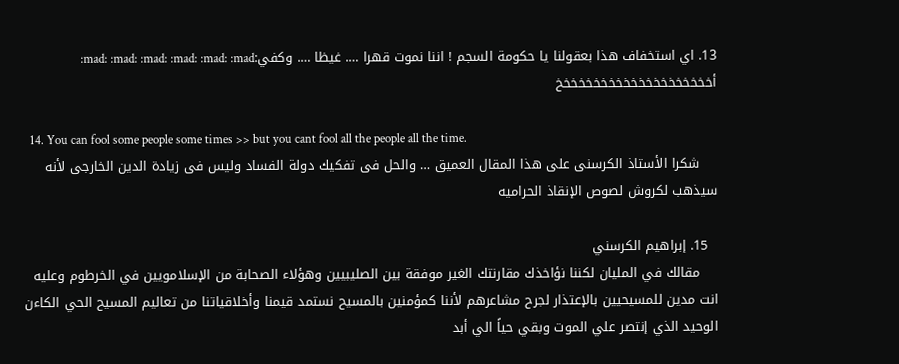13. اي استخفاف هذا بعقولنا يا حكومة السجم ! اننا نموت قهرا …. غيظا …. وكفي:mad: :mad: :mad: :mad: :mad: :mad: أخخخخخخخخخخخخخخخخخخخخخ

  14. You can fool some people some times >> but you cant fool all the people all the time.
    شكرا الأستاذ الكرسنى على هذا المقال العميق … والحل فى تفكيك دولة الفساد وليس فى زيادة الدين الخارجى لأنه سيذهب لكروش لصوص الإنقاذ الحراميه

  15. إبراهيم الكرسني
    مقالك في المليان لكننا نؤاخذك مقارنتك الغير موفقة بين الصليبيين وهؤلاء الصحابة من الإسلامويين في الخرطوم وعليه انت مدين للمسيحيين بالإعتذار لجرح مشاعرهم لأننا كمؤمنين بالمسيح نستمد قيمنا وأخلاقياتنا من تعاليم المسيح الحي الكاءن الوحيد الذي إنتصر علي الموت وبقي حياً الي أبد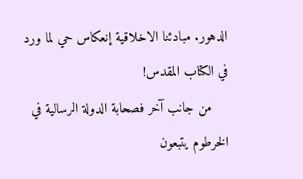الدهور. مبادئنا الاخلاقية إنعكاس حي لما ورد في الكتاب المقدس!
    من جانب آخر فصحابة الدولة الرسالية في الخرطوم يتبعون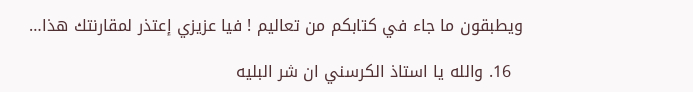ويطبقون ما جاء في كتابكم من تعاليم ! فيا عزيزي إعتذر لمقارنتك هذا…

  16. والله يا استاذ الكرسني ان شر البليه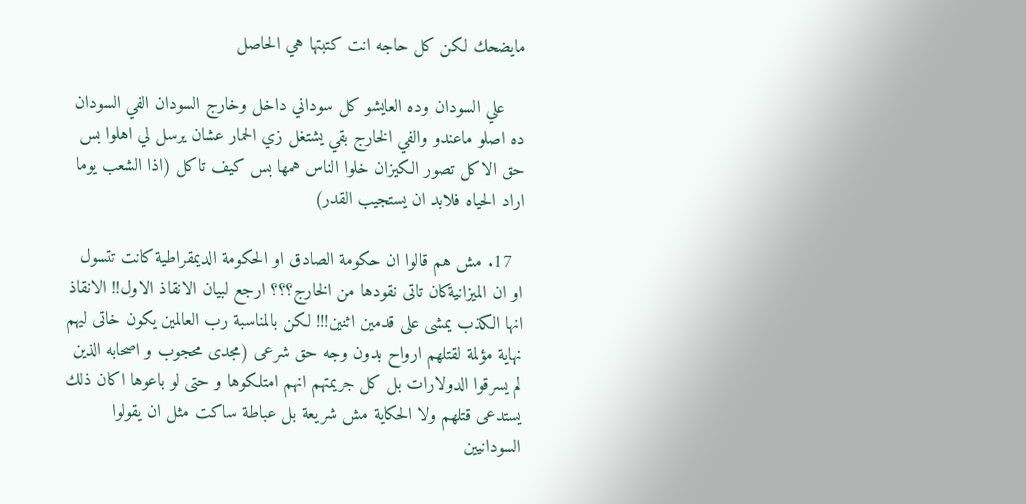مايضحك لكن كل حاجه انت كتبتها هي الحاصل

    علي السودان وده العايشو كل سوداني داخل وخارج السودان الفي السودان ده اصلو ماعندو والفي الخارج بقي يشتغل زي الحمار عشان يرسل لي اهلوا بس حق الاكل تصور الكيزان خلوا الناس همها بس كيف تاكل (اذا الشعب يوما اراد الحياه فلابد ان يستجيب القدر)

  17. مش هم قالوا ان حكومة الصادق او الحكومة الديمقراطية كانت تتسول او ان الميزانيةكان تاتى نقودها من الخارج؟؟؟ ارجع لبيان الانقاذ الاول!! الانقاذ انها الكذب يمشى على قدمين اثنين!!! لكن بالمناسبة رب العالمين يكون خاتى ليهم نهاية مؤلمة لقتلهم ارواح بدون وجه حق شرعى (مجدى محجوب و اصحابه الذين لم يسرقوا الدولارات بل كل جريمتهم انهم امتلكوها و حتى لو باعوها اكان ذلك يستدعى قتلهم ولا الحكاية مش شريعة بل عباطة ساكت مثل ان يقولوا السودانيين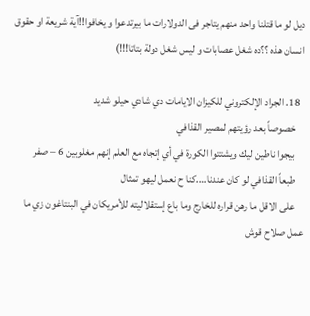ديل لو ما قتلنا واحد منهم يتاجر فى الدولارات ما بيرتدعوا و يخافوا!!آية شريعة او حقوق انسان هذه ؟؟ده شغل عصابات و ليس شغل دولة بتاتا!!!)

  18. الجراد الإلكتروني للكيزان الايامات دي شادي حيلو شديد
    خصوصاً بعد رؤيتهم لمصير القذافي
    بيجوا ناطين ليك ويشتتوا الكورة في أي إتجاه مع العلم إنهم مغلوبين 6 – صفر
    طبعاً القذافي لو كان عندنا….كنا ح نعمل ليهو تمثال
    على الاقل ما رهن قراره للخارج وما باع إستقلاليته للأمريكان في البنتاغون زي ما عمل صلاح قوش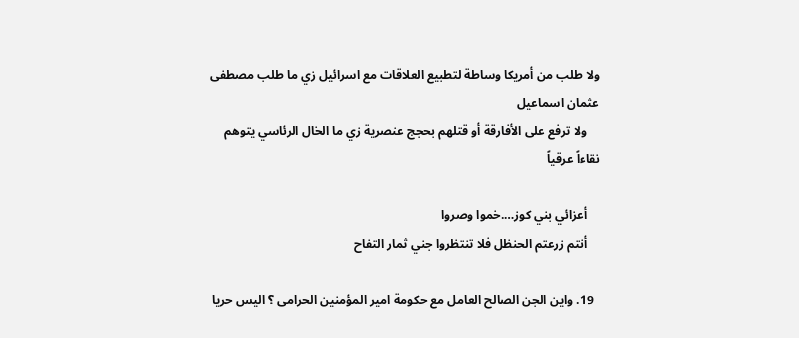ولا طلب من أمريكا وساطة لتطبيع العلاقات مع اسرائيل زي ما طلب مصطفى عثمان اسماعيل
    ولا ترفع على الأفارقة أو قتلهم بحجج عنصرية زي ما الخال الرئاسي يتوهم نقاءاً عرقياً

    أعزائي بني كوز….خموا وصروا
    أنتم زرعتم الحنظل فلا تنتظروا جني ثمار التفاح

  19. واين الجن الصالح العامل مع حكومة امير المؤمنين الحرامى ؟ اليس حريا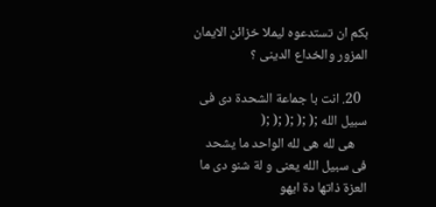بكم ان تستدعوه ليملا خزائن الايمان المزور والخداع الدينى ؟

  20. انت با جماعة الشحدة دى فى سبيل الله ;( ;( ;( ;( ;(
    هى لله هى لله الواحد ما يشحد فى سبيل الله يعنى و لة شنو دى ما العزة ذاتها دة ايهو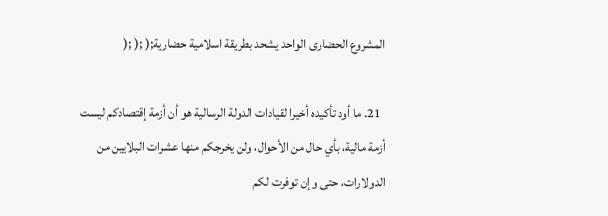المشروع الحضارى الواحد يشحد بطريقة اسلامية حضارية;( ;( ;(

  21. ما أود تأكيده أخيرا لقيادات الدولة الرسالية هو أن أزمة إقتصادكم ليست أزمة مالية، بأي حال من الأحوال، ولن يخرجكم منها عشرات البلايين من الدولارات، حتى وإن توفرت لكم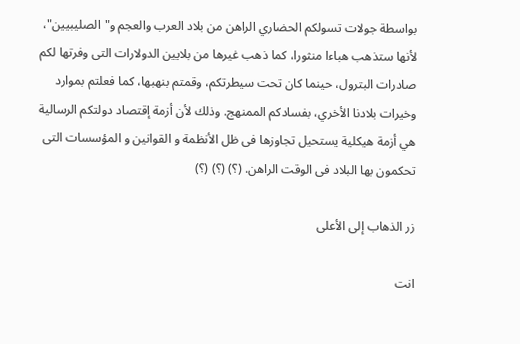بواسطة جولات تسولكم الحضاري الراهن من بلاد العرب والعجم و"الصليبيين"، لأنها ستذهب هباءا منثورا، كما ذهب غيرها من بلايين الدولارات التى وفرتها لكم صادرات البترول، حينما كان تحت سيطرتكم، وقمتم بنهبها، كما فعلتم بموارد وخيرات بلادنا الأخري، بفسادكم الممنهج. وذلك لأن أزمة إقتصاد دولتكم الرسالية هي أزمة هيكلية يستحيل تجاوزها فى ظل الأنظمة و القوانين و المؤسسات التى تحكمون بها البلاد فى الوقت الراهن. (؟) (؟) (؟)

زر الذهاب إلى الأعلى

انت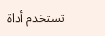تستخدم أداة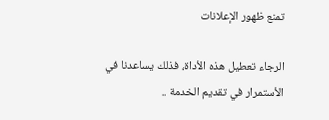تمنع ظهور الإعلانات

الرجاء تعطيل هذه الأداة، فذلك يساعدنا في الأستمرار في تقديم الخدمة ..